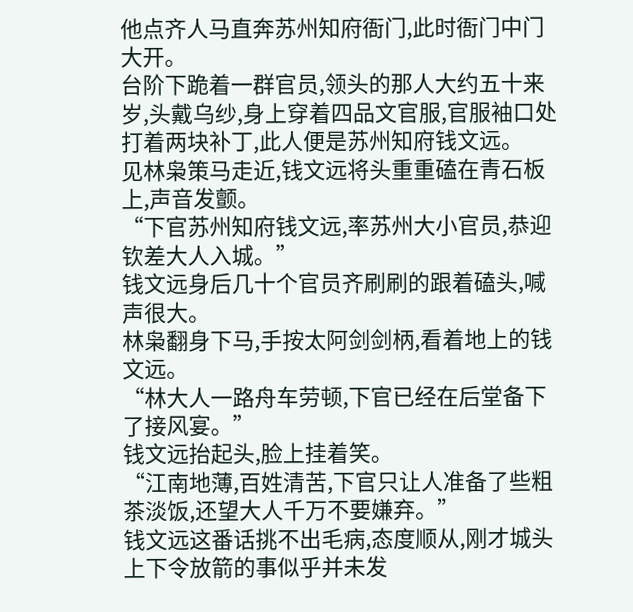他点齐人马直奔苏州知府衙门,此时衙门中门大开。
台阶下跪着一群官员,领头的那人大约五十来岁,头戴乌纱,身上穿着四品文官服,官服袖口处打着两块补丁,此人便是苏州知府钱文远。
见林枭策马走近,钱文远将头重重磕在青石板上,声音发颤。
“下官苏州知府钱文远,率苏州大小官员,恭迎钦差大人入城。”
钱文远身后几十个官员齐刷刷的跟着磕头,喊声很大。
林枭翻身下马,手按太阿剑剑柄,看着地上的钱文远。
“林大人一路舟车劳顿,下官已经在后堂备下了接风宴。”
钱文远抬起头,脸上挂着笑。
“江南地薄,百姓清苦,下官只让人准备了些粗茶淡饭,还望大人千万不要嫌弃。”
钱文远这番话挑不出毛病,态度顺从,刚才城头上下令放箭的事似乎并未发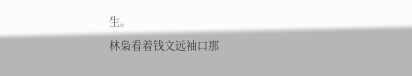生。
林枭看着钱文远袖口那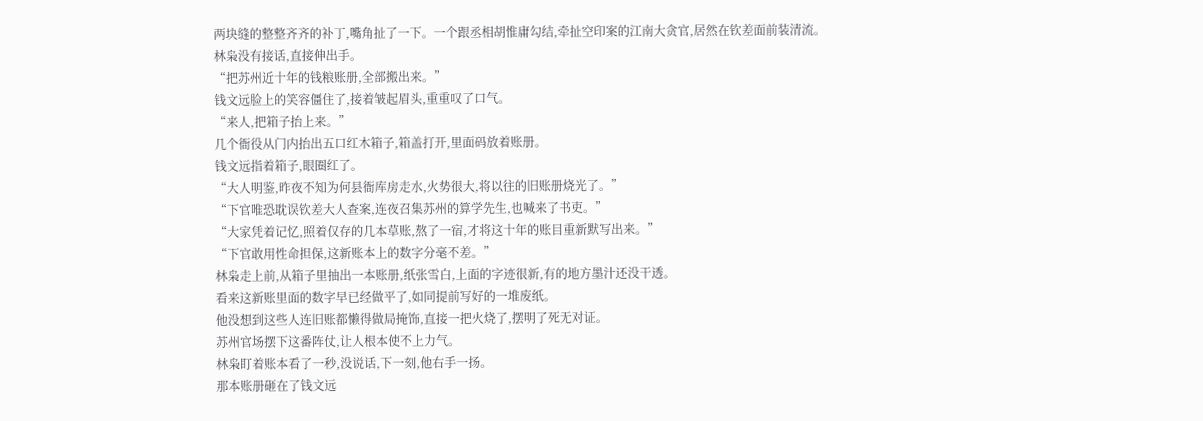两块缝的整整齐齐的补丁,嘴角扯了一下。一个跟丞相胡惟庸勾结,牵扯空印案的江南大贪官,居然在钦差面前装清流。
林枭没有接话,直接伸出手。
“把苏州近十年的钱粮账册,全部搬出来。”
钱文远脸上的笑容僵住了,接着皱起眉头,重重叹了口气。
“来人,把箱子抬上来。”
几个衙役从门内抬出五口红木箱子,箱盖打开,里面码放着账册。
钱文远指着箱子,眼圈红了。
“大人明鉴,昨夜不知为何县衙库房走水,火势很大,将以往的旧账册烧光了。”
“下官唯恐耽误钦差大人查案,连夜召集苏州的算学先生,也喊来了书吏。”
“大家凭着记忆,照着仅存的几本草账,熬了一宿,才将这十年的账目重新默写出来。”
“下官敢用性命担保,这新账本上的数字分毫不差。”
林枭走上前,从箱子里抽出一本账册,纸张雪白,上面的字迹很新,有的地方墨汁还没干透。
看来这新账里面的数字早已经做平了,如同提前写好的一堆废纸。
他没想到这些人连旧账都懒得做局掩饰,直接一把火烧了,摆明了死无对证。
苏州官场摆下这番阵仗,让人根本使不上力气。
林枭盯着账本看了一秒,没说话,下一刻,他右手一扬。
那本账册砸在了钱文远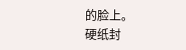的脸上。
硬纸封